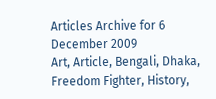Articles Archive for 6 December 2009
Art, Article, Bengali, Dhaka, Freedom Fighter, History,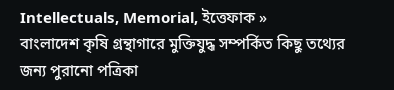Intellectuals, Memorial, ইত্তেফাক »
বাংলাদেশ কৃষি গ্রন্থাগারে মুক্তিযুদ্ধ সম্পর্কিত কিছু তথ্যের জন্য পুরানো পত্রিকা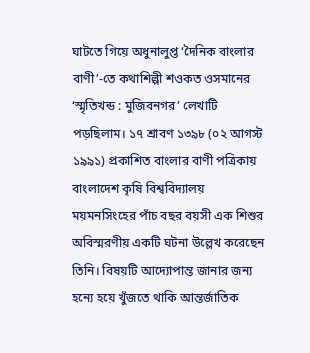ঘাটতে গিয়ে অধুনালুপ্ত ‘দৈনিক বাংলার বাণী’-তে কথাশিল্পী শওকত ওসমানের ‘স্মৃতিখন্ড : মুজিবনগর’ লেখাটি পড়ছিলাম। ১৭ শ্রাবণ ১৩৯৮ (০২ আগস্ট ১৯৯১) প্রকাশিত বাংলার বাণী পত্রিকায় বাংলাদেশ কৃষি বিশ্ববিদ্যালয় ময়মনসিংহের পাঁচ বছর বয়সী এক শিশুর অবিস্মরণীয় একটি ঘটনা উল্লেখ করেছেন তিনি। বিষয়টি আদ্যোপান্ত জানার জন্য হন্যে হয়ে খুঁজতে থাকি আন্তর্জাতিক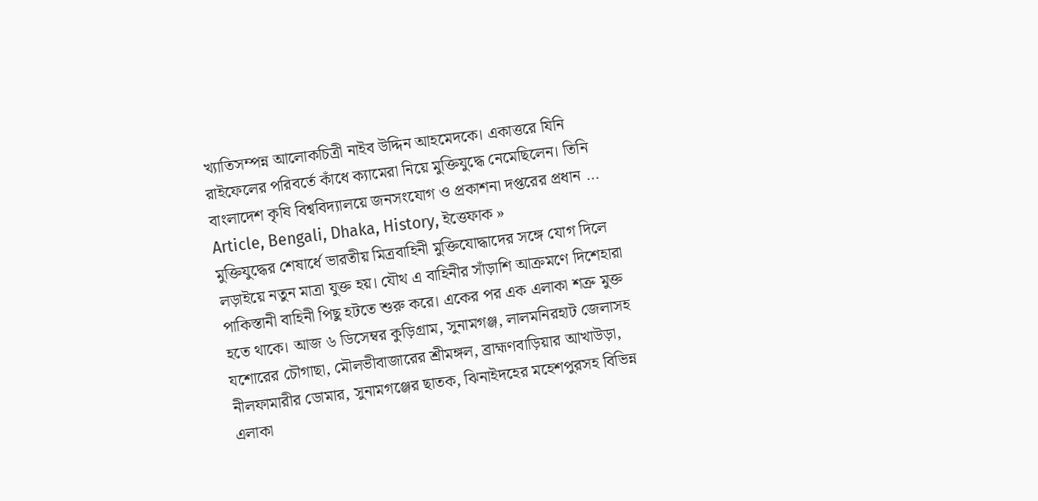খ্যাতিসম্পন্ন আলোকচিত্রী নাইব উদ্দিন আহমেদকে। একাত্তরে যিনি রাইফেলের পরিবর্তে কাঁধে ক্যামেরা নিয়ে মুক্তিযুদ্ধে নেমেছিলেন। তিনি বাংলাদেশ কৃষি বিশ্ববিদ্যালয়ে জনসংযোগ ও প্রকাশনা দপ্তরের প্রধান …
Article, Bengali, Dhaka, History, ইত্তেফাক »
মুক্তিযুদ্ধের শেষার্ধে ভারতীয় মিত্রবাহিনী মুক্তিযোদ্ধাদের সঙ্গে যোগ দিলে লড়াইয়ে নতুন মাত্রা যুক্ত হয়। যৌথ এ বাহিনীর সাঁড়াশি আক্রমণে দিশেহারা পাকিস্তানী বাহিনী পিছু হটতে শুরু করে। একের পর এক এলাকা শত্রু মুক্ত হতে থাকে। আজ ৬ ডিসেম্বর কুড়িগ্রাম, সুনামগঞ্জ, লালমনিরহাট জেলাসহ যশোরের চৌগাছা, মৌলভীবাজারের শ্রীমঙ্গল, ব্রাহ্মণবাড়িয়ার আখাউড়া, নীলফামারীর ডোমার, সুনামগঞ্জের ছাতক, ঝিনাইদহের মহেশপুরসহ বিভিন্ন এলাকা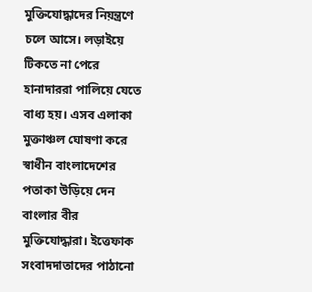মুক্তিযোদ্ধাদের নিয়ন্ত্রণে চলে আসে। লড়াইয়ে টিকতে না পেরে হানাদাররা পালিয়ে যেতে বাধ্য হয়। এসব এলাকা মুক্তাঞ্চল ঘোষণা করে স্বাধীন বাংলাদেশের পতাকা উড়িয়ে দেন বাংলার বীর মুক্তিযোদ্ধারা। ইত্তেফাক সংবাদদাতাদের পাঠানো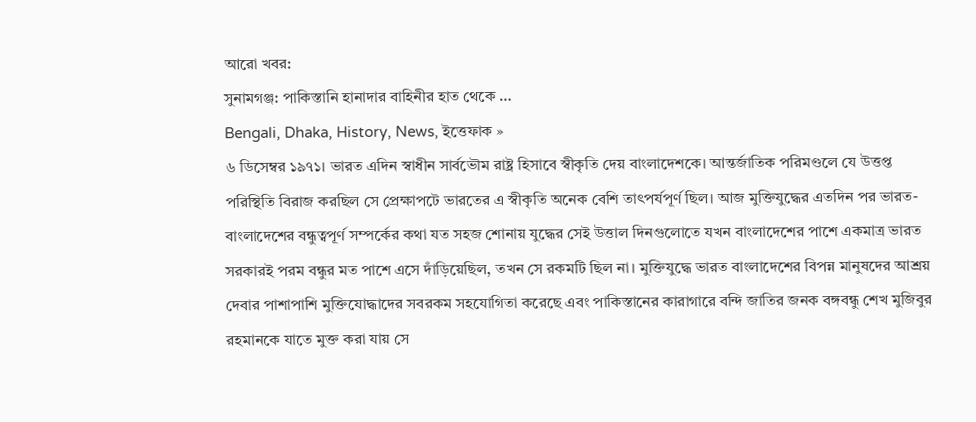আরো খবর:
সুনামগঞ্জ: পাকিস্তানি হানাদার বাহিনীর হাত থেকে …
Bengali, Dhaka, History, News, ইত্তেফাক »
৬ ডিসেম্বর ১৯৭১। ভারত এদিন স্বাধীন সার্বভৌম রাষ্ট্র হিসাবে স্বীকৃতি দেয় বাংলাদেশকে। আন্তর্জাতিক পরিমণ্ডলে যে উত্তপ্ত পরিস্থিতি বিরাজ করছিল সে প্রেক্ষাপটে ভারতের এ স্বীকৃতি অনেক বেশি তাৎপর্যপূর্ণ ছিল। আজ মুক্তিযুদ্ধের এতদিন পর ভারত-বাংলাদেশের বন্ধুত্বপূর্ণ সম্পর্কের কথা যত সহজ শোনায় যুদ্ধের সেই উত্তাল দিনগুলোতে যখন বাংলাদেশের পাশে একমাত্র ভারত সরকারই পরম বন্ধুর মত পাশে এসে দাঁড়িয়েছিল, তখন সে রকমটি ছিল না। মুক্তিযুদ্ধে ভারত বাংলাদেশের বিপন্ন মানুষদের আশ্রয় দেবার পাশাপাশি মুক্তিযোদ্ধাদের সবরকম সহযোগিতা করেছে এবং পাকিস্তানের কারাগারে বন্দি জাতির জনক বঙ্গবন্ধু শেখ মুজিবুর রহমানকে যাতে মুক্ত করা যায় সে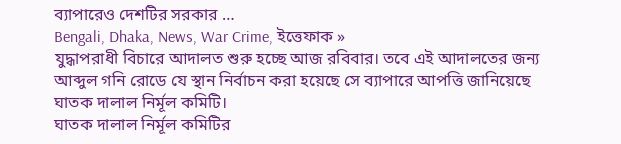ব্যাপারেও দেশটির সরকার …
Bengali, Dhaka, News, War Crime, ইত্তেফাক »
যুদ্ধাপরাধী বিচারে আদালত শুরু হচ্ছে আজ রবিবার। তবে এই আদালতের জন্য আব্দুল গনি রোডে যে স্থান নির্বাচন করা হয়েছে সে ব্যাপারে আপত্তি জানিয়েছে ঘাতক দালাল নির্মূল কমিটি।
ঘাতক দালাল নির্মূল কমিটির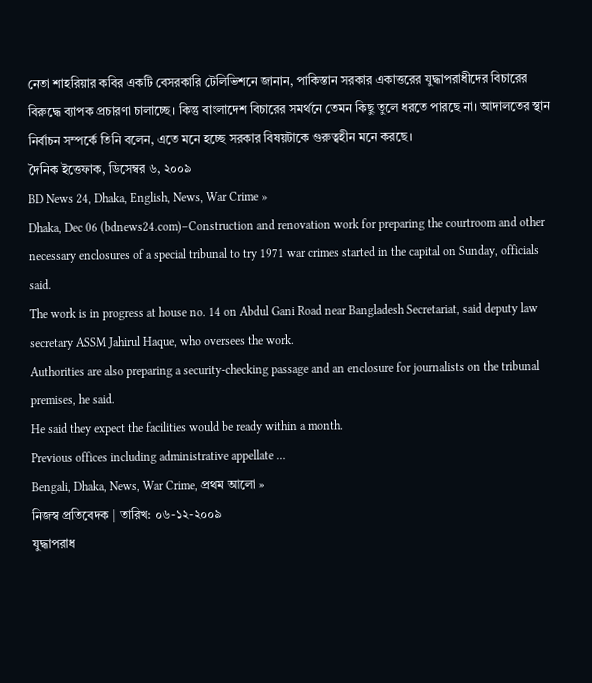নেতা শাহরিয়ার কবির একটি বেসরকারি টেলিভিশনে জানান, পাকিস্তান সরকার একাত্তরের যুদ্ধাপরাধীদের বিচারের বিরুদ্ধে ব্যাপক প্রচারণা চালাচ্ছে। কিন্তু বাংলাদেশ বিচারের সমর্থনে তেমন কিছু তুলে ধরতে পারছে না। আদালতের স্থান নির্বাচন সম্পর্কে তিনি বলেন, এতে মনে হচ্ছে সরকার বিষয়টাকে গুরুত্বহীন মনে করছে।
দৈনিক ইত্তেফাক, ডিসেম্বর ৬, ২০০৯
BD News 24, Dhaka, English, News, War Crime »
Dhaka, Dec 06 (bdnews24.com)–Construction and renovation work for preparing the courtroom and other necessary enclosures of a special tribunal to try 1971 war crimes started in the capital on Sunday, officials said.
The work is in progress at house no. 14 on Abdul Gani Road near Bangladesh Secretariat, said deputy law secretary ASSM Jahirul Haque, who oversees the work.
Authorities are also preparing a security-checking passage and an enclosure for journalists on the tribunal premises, he said.
He said they expect the facilities would be ready within a month.
Previous offices including administrative appellate …
Bengali, Dhaka, News, War Crime, প্রথম আলো »
নিজস্ব প্রতিবেদক | তারিখ: ০৬-১২-২০০৯
যুদ্ধাপরাধ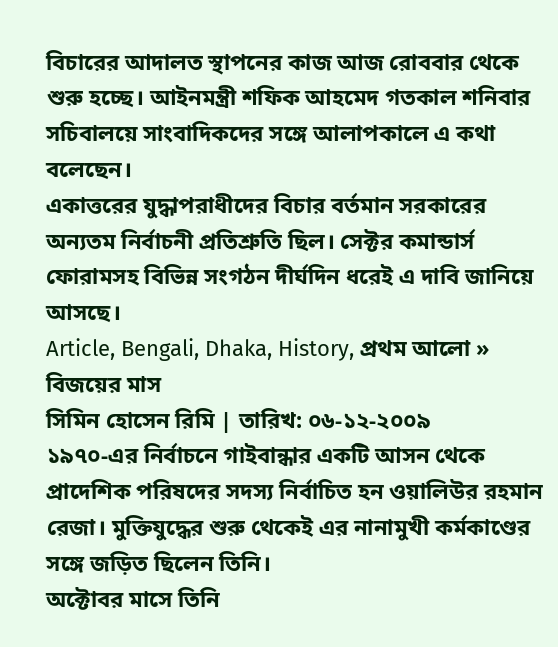বিচারের আদালত স্থাপনের কাজ আজ রোববার থেকে শুরু হচ্ছে। আইনমন্ত্রী শফিক আহমেদ গতকাল শনিবার সচিবালয়ে সাংবাদিকদের সঙ্গে আলাপকালে এ কথা বলেছেন।
একাত্তরের যুদ্ধাপরাধীদের বিচার বর্তমান সরকারের অন্যতম নির্বাচনী প্রতিশ্রুতি ছিল। সেক্টর কমান্ডার্স ফোরামসহ বিভিন্ন সংগঠন দীর্ঘদিন ধরেই এ দাবি জানিয়ে আসছে।
Article, Bengali, Dhaka, History, প্রথম আলো »
বিজয়ের মাস
সিমিন হোসেন রিমি | তারিখ: ০৬-১২-২০০৯
১৯৭০-এর নির্বাচনে গাইবান্ধার একটি আসন থেকে প্রাদেশিক পরিষদের সদস্য নির্বাচিত হন ওয়ালিউর রহমান রেজা। মুক্তিযুদ্ধের শুরু থেকেই এর নানামুখী কর্মকাণ্ডের সঙ্গে জড়িত ছিলেন তিনি।
অক্টোবর মাসে তিনি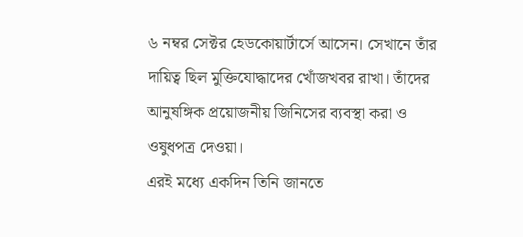৬ নম্বর সেক্টর হেডকোয়ার্টার্সে আসেন। সেখানে তাঁর দায়িত্ব ছিল মুক্তিযোদ্ধাদের খোঁজখবর রাখা। তাঁদের আনুষঙ্গিক প্রয়োজনীয় জিনিসের ব্যবস্থা করা ও ওষুধপত্র দেওয়া।
এরই মধ্যে একদিন তিনি জানতে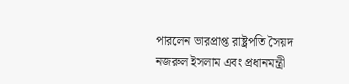পারলেন ভারপ্রাপ্ত রাষ্ট্রপতি সৈয়দ নজরুল ইসলাম এবং প্রধানমন্ত্রী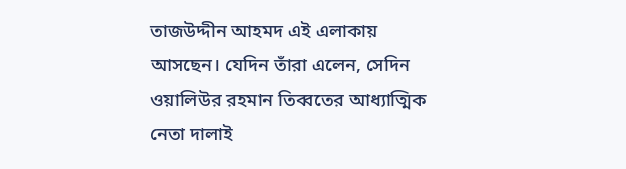তাজউদ্দীন আহমদ এই এলাকায় আসছেন। যেদিন তাঁরা এলেন, সেদিন ওয়ালিউর রহমান তিব্বতের আধ্যাত্মিক নেতা দালাই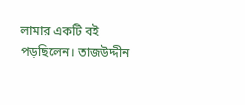লামার একটি বই পড়ছিলেন। তাজউদ্দীন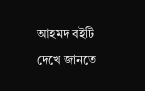আহমদ বইটি দেখে জানতে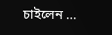চাইলেন …